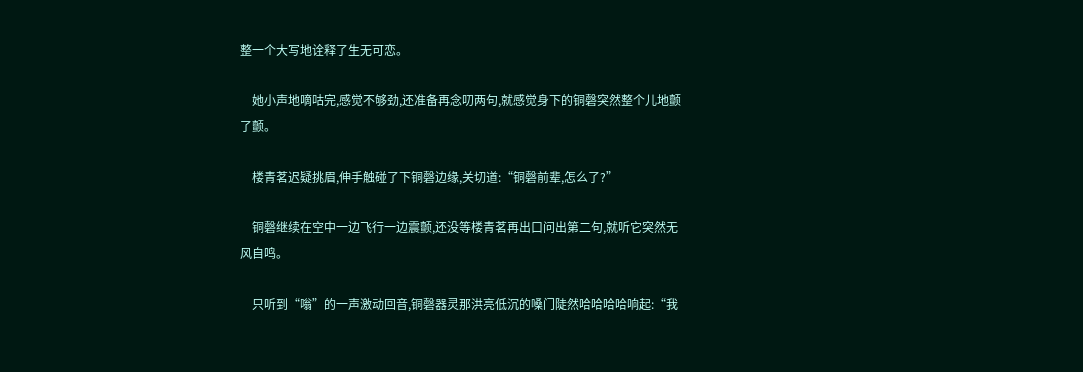整一个大写地诠释了生无可恋。

    她小声地嘀咕完,感觉不够劲,还准备再念叨两句,就感觉身下的铜磬突然整个儿地颤了颤。

    楼青茗迟疑挑眉,伸手触碰了下铜磬边缘,关切道:“铜磬前辈,怎么了?”

    铜磬继续在空中一边飞行一边震颤,还没等楼青茗再出口问出第二句,就听它突然无风自鸣。

    只听到“嗡”的一声激动回音,铜磬器灵那洪亮低沉的嗓门陡然哈哈哈哈响起:“我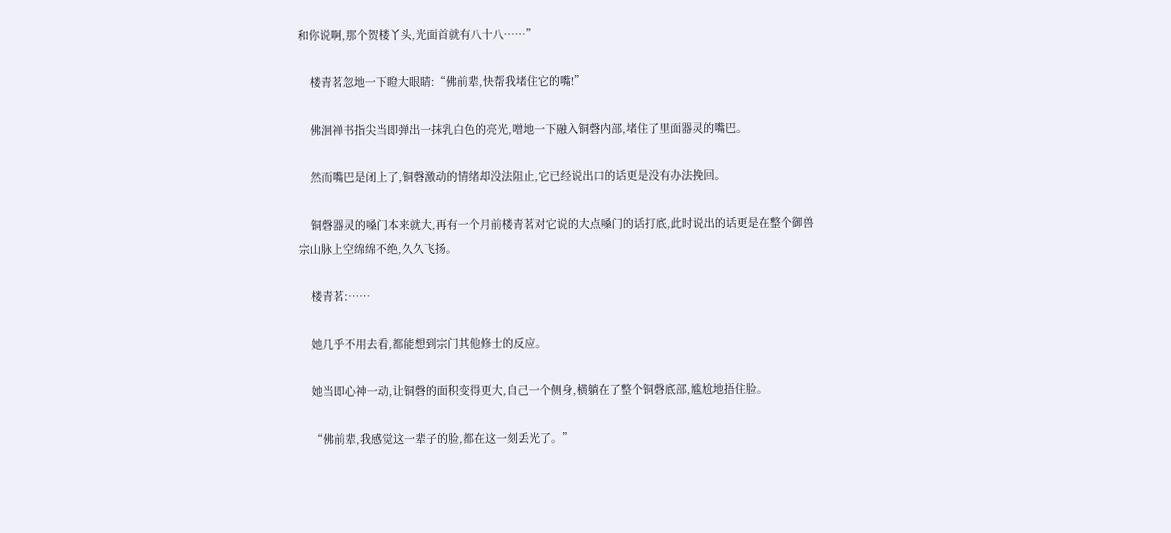和你说啊,那个贺楼丫头,光面首就有八十八……”

    楼青茗忽地一下瞪大眼睛:“佛前辈,快帮我堵住它的嘴!”

    佛洄禅书指尖当即弹出一抹乳白色的亮光,噌地一下融入铜磬内部,堵住了里面器灵的嘴巴。

    然而嘴巴是闭上了,铜磬激动的情绪却没法阻止,它已经说出口的话更是没有办法挽回。

    铜磬器灵的嗓门本来就大,再有一个月前楼青茗对它说的大点嗓门的话打底,此时说出的话更是在整个御兽宗山脉上空绵绵不绝,久久飞扬。

    楼青茗:……

    她几乎不用去看,都能想到宗门其他修士的反应。

    她当即心神一动,让铜磬的面积变得更大,自己一个侧身,横躺在了整个铜磬底部,尴尬地捂住脸。

    “佛前辈,我感觉这一辈子的脸,都在这一刻丢光了。”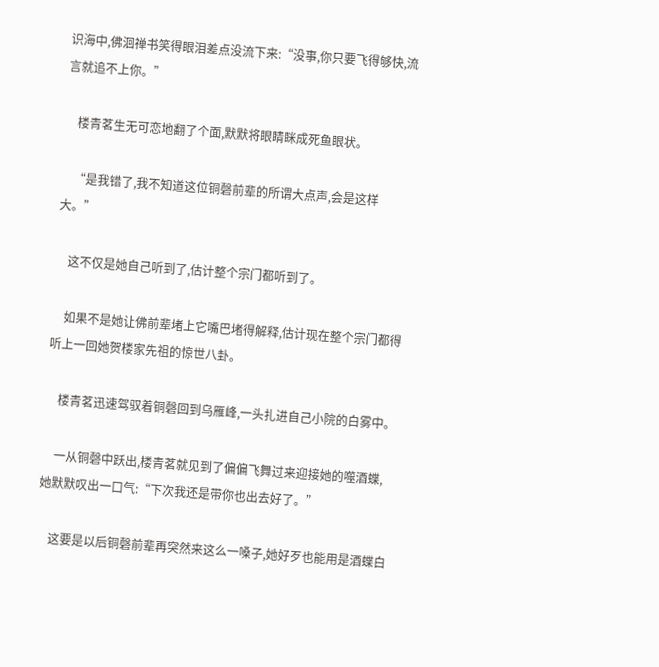识海中,佛洄禅书笑得眼泪差点没流下来:“没事,你只要飞得够快,流言就追不上你。”

    楼青茗生无可恋地翻了个面,默默将眼睛眯成死鱼眼状。

    “是我错了,我不知道这位铜磬前辈的所谓大点声,会是这样大。”

    这不仅是她自己听到了,估计整个宗门都听到了。

    如果不是她让佛前辈堵上它嘴巴堵得解释,估计现在整个宗门都得听上一回她贺楼家先祖的惊世八卦。

    楼青茗迅速驾驭着铜磬回到乌雁峰,一头扎进自己小院的白雾中。

    一从铜磬中跃出,楼青茗就见到了偏偏飞舞过来迎接她的噬酒蝶,她默默叹出一口气:“下次我还是带你也出去好了。”

    这要是以后铜磬前辈再突然来这么一嗓子,她好歹也能用是酒蝶白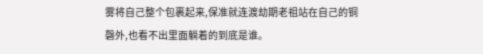雾将自己整个包裹起来,保准就连渡劫期老祖站在自己的铜磬外,也看不出里面躺着的到底是谁。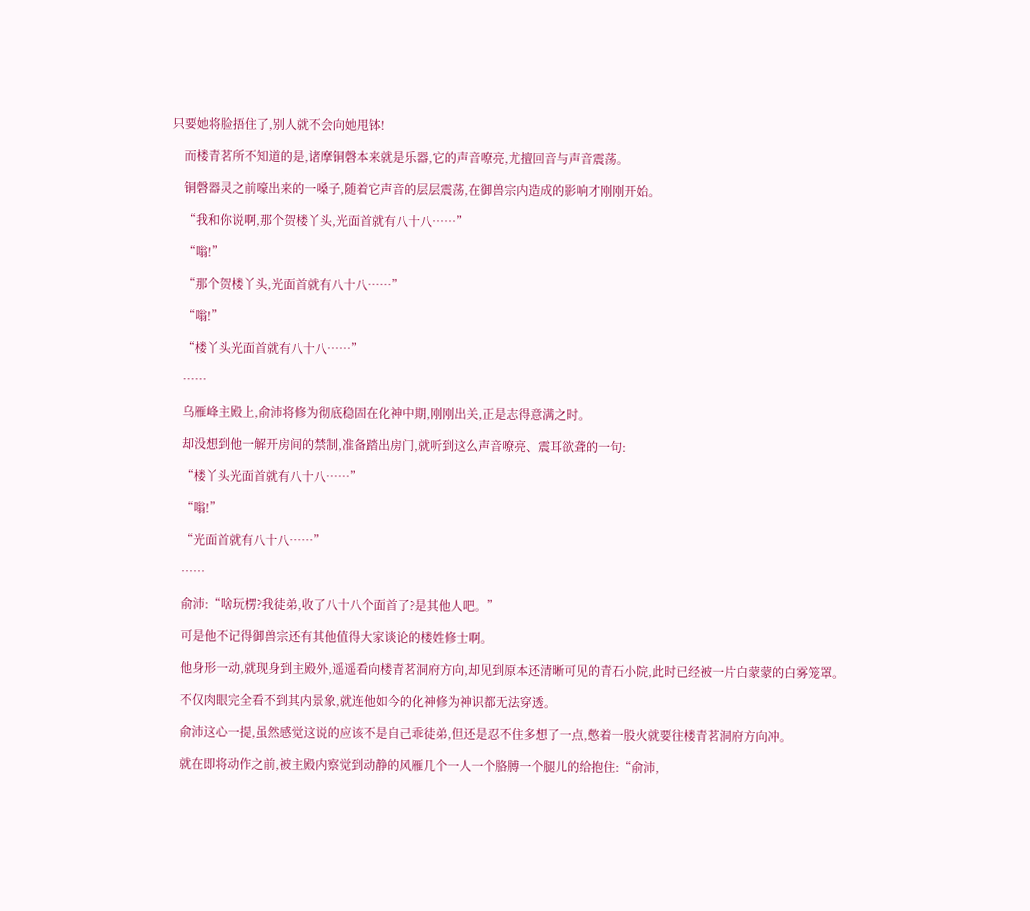只要她将脸捂住了,别人就不会向她甩钵!

    而楼青茗所不知道的是,诸摩铜磬本来就是乐器,它的声音嘹亮,尤擅回音与声音震荡。

    铜磬器灵之前嚎出来的一嗓子,随着它声音的层层震荡,在御兽宗内造成的影响才刚刚开始。

    “我和你说啊,那个贺楼丫头,光面首就有八十八……”

    “嗡!”

    “那个贺楼丫头,光面首就有八十八……”

    “嗡!”

    “楼丫头光面首就有八十八……”

    ……

    乌雁峰主殿上,俞沛将修为彻底稳固在化神中期,刚刚出关,正是志得意满之时。

    却没想到他一解开房间的禁制,准备踏出房门,就听到这么声音嘹亮、震耳欲聋的一句:

    “楼丫头光面首就有八十八……”

    “嗡!”

    “光面首就有八十八……”

    ……

    俞沛:“啥玩楞?我徒弟,收了八十八个面首了?是其他人吧。”

    可是他不记得御兽宗还有其他值得大家谈论的楼姓修士啊。

    他身形一动,就现身到主殿外,遥遥看向楼青茗洞府方向,却见到原本还清晰可见的青石小院,此时已经被一片白蒙蒙的白雾笼罩。

    不仅肉眼完全看不到其内景象,就连他如今的化神修为神识都无法穿透。

    俞沛这心一提,虽然感觉这说的应该不是自己乖徒弟,但还是忍不住多想了一点,憋着一股火就要往楼青茗洞府方向冲。

    就在即将动作之前,被主殿内察觉到动静的风雁几个一人一个胳膊一个腿儿的给抱住:“俞沛,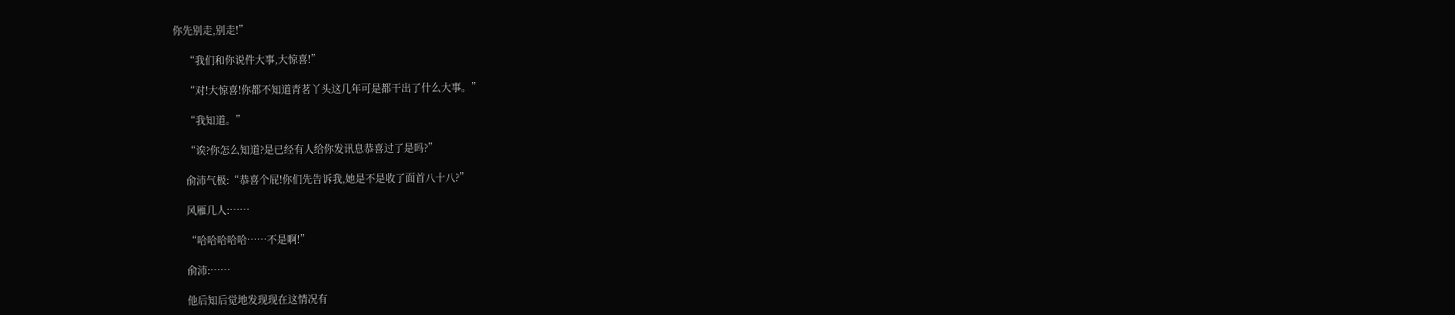你先别走,别走!”

    “我们和你说件大事,大惊喜!”

    “对!大惊喜!你都不知道青茗丫头这几年可是都干出了什么大事。”

    “我知道。”

    “诶?你怎么知道?是已经有人给你发讯息恭喜过了是吗?”

    俞沛气极:“恭喜个屁!你们先告诉我,她是不是收了面首八十八?”

    风雁几人:……

    “哈哈哈哈哈……不是啊!”

    俞沛:……

    他后知后觉地发现现在这情况有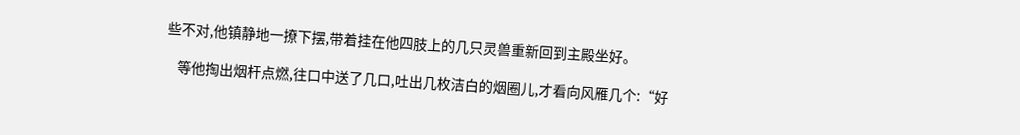些不对,他镇静地一撩下摆,带着挂在他四肢上的几只灵兽重新回到主殿坐好。

    等他掏出烟杆点燃,往口中送了几口,吐出几枚洁白的烟圈儿,才看向风雁几个:“好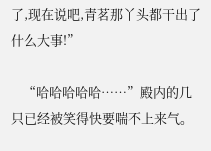了,现在说吧,青茗那丫头都干出了什么大事!”

    “哈哈哈哈哈……”殿内的几只已经被笑得快要喘不上来气。